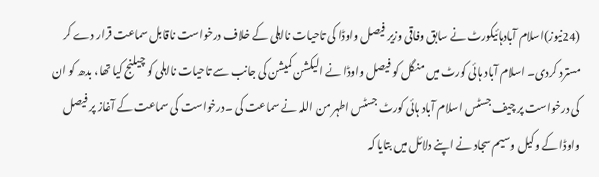(24نیوز)اسلام آبادہائیکورٹ نے سابق وفاقی وزیر فیصل واوڈا کی تاحیات نااہلی کے خلاف درخواست ناقابل سماعت قرار دے کر مسترد کردی۔ اسلام آباد ہائی کورٹ میں منگل کو فیصل واوڈا نے الیکشن کمیشن کی جانب سے تاحیات نااہلی کو چیلنج کیا تھا، بدھ کو ان کی درخواست پر چیف جسٹس اسلام آباد ہائی کورٹ جسٹس اطہر من اللہ نے سماعت کی ۔درخواست کی سماعت کے آغاز پر فیصل واوڈا کے وکیل وسیم سجاد نے اپنے دلائل میں بتایا کہ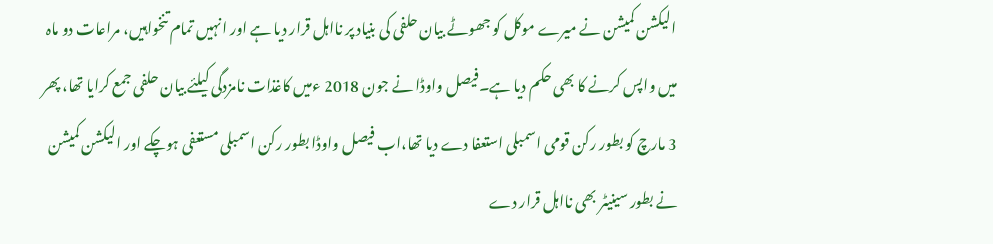الیکشن کمیشن نے میرے موکل کو جھوٹے بیان حلفی کی بنیاد پر نااہل قرار دیا ہے اور انہیں تمام تنخواہیں، مراعات دو ماہ میں واپس کرنے کا بھی حکم دیا ہے۔فیصل واوڈا نے جون 2018 ءمیں کاغذات نامزدگی کیلئے بیان حلفی جمع کرایا تھا، پھر 3 مارچ کو بطور رکن قومی اسمبلی استعفا دے دیا تھا،اب فیصل واوڈا بطور رکن اسمبلی مستعفی ہوچکے اور الیکشن کمیشن نے بطور سینیٹر بھی نااہل قرار دے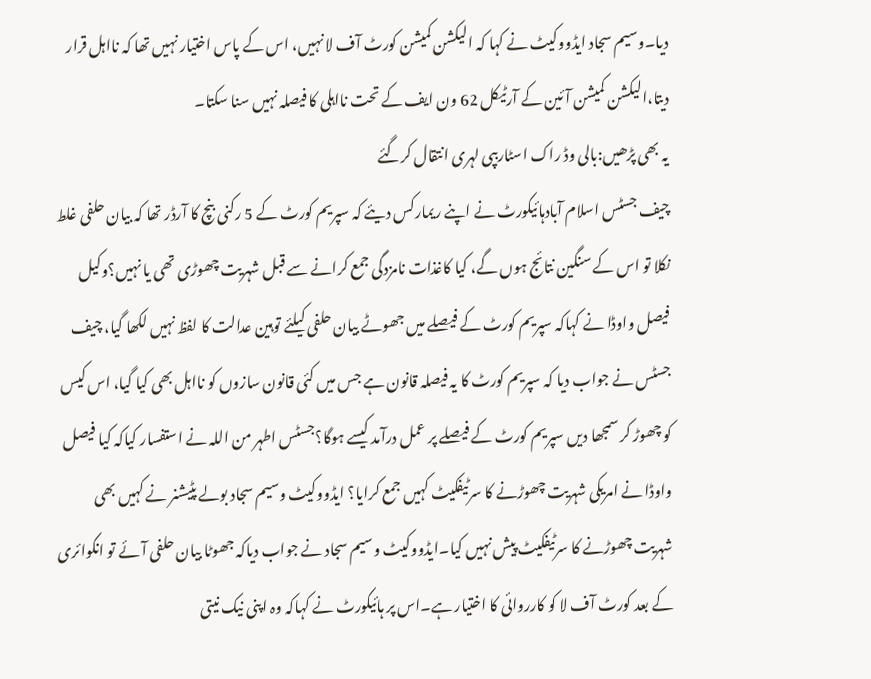دیا۔وسیم سجاد ایڈووکیٹ نے کہا کہ الیکشن کمیشن کورٹ آف لا نہیں، اس کے پاس اختیار نہیں تھا کہ نااہل قرار دیتا،الیکشن کمیشن آئین کے آرٹیکل 62 ون ایف کے تحت نااہلی کا فیصلہ نہیں سنا سکتا۔
یہ بھی پڑھیں:بالی وڈ راک اسٹاربپی لہری انتقال کرگئے
چیف جسٹس اسلام آبادہائیکورٹ نے اپنے ریمارکس دیئے کہ سپریم کورٹ کے 5 رکنی بنچ کا آرڈر تھا کہ بیان حلفی غلط نکلا تو اس کے سنگین نتائج ہوں گے، کیا کاغذات نامزدگی جمع کرانے سے قبل شہریت چھوڑی تھی یا نہیں؟وکیل فیصل واوڈا نے کہاکہ سپریم کورٹ کے فیصلے میں جھوٹے بیان حلفی کیلئے توہین عدالت کا لفظ نہیں لکھا گیا، چیف جسٹس نے جواب دیا کہ سپریم کورٹ کا یہ فیصلہ قانون ہے جس میں کئی قانون سازوں کو نااہل بھی کیا گیا، اس کیس کو چھوڑ کر سمجھا دیں سپریم کورٹ کے فیصلے پر عمل درآمد کیسے ہوگا؟جسٹس اطہر من اللہ نے استفسار کیاکہ کیا فیصل واوڈا نے امریکی شہریت چھوڑنے کا سرٹیفکیٹ کہیں جمع کرایا؟ ایڈووکیٹ وسیم سجاد بولے پٹیشنر نے کہیں بھی شہریت چھوڑنے کا سرٹیفکیٹ پیش نہیں کیا۔ایڈووکیٹ وسیم سجاد نے جواب دیاکہ جھوٹا بیان حلفی آئے تو انکوائری کے بعد کورٹ آف لا کو کارروائی کا اختیار ہے۔اس پر ہائیکورٹ نے کہاکہ وہ اپنی نیک نیتی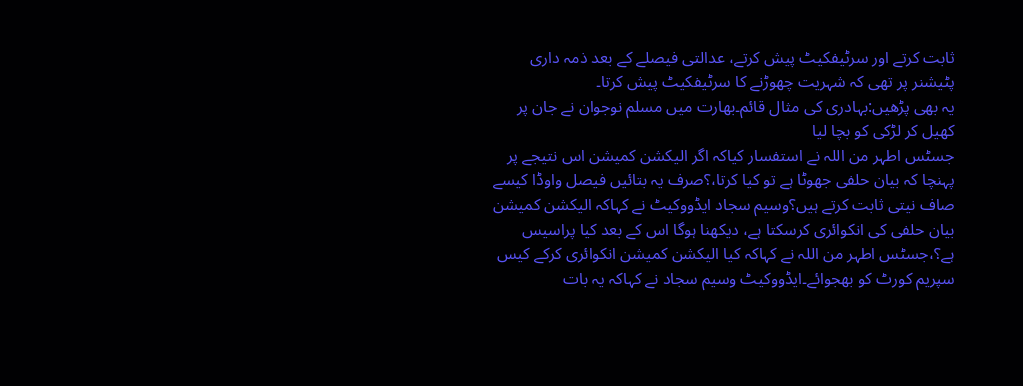ثابت کرتے اور سرٹیفکیٹ پیش کرتے، عدالتی فیصلے کے بعد ذمہ داری پٹیشنر پر تھی کہ شہریت چھوڑنے کا سرٹیفکیٹ پیش کرتا۔
یہ بھی پڑھیں:بہادری کی مثال قائم۔بھارت میں مسلم نوجوان نے جان پر کھیل کر لڑکی کو بچا لیا
جسٹس اطہر من اللہ نے استفسار کیاکہ اگر الیکشن کمیشن اس نتیجے پر پہنچا کہ بیان حلفی جھوٹا ہے تو کیا کرتا،؟صرف یہ بتائیں فیصل واوڈا کیسے صاف نیتی ثابت کرتے ہیں؟وسیم سجاد ایڈووکیٹ نے کہاکہ الیکشن کمیشن بیان حلفی کی انکوائری کرسکتا ہے، دیکھنا ہوگا اس کے بعد کیا پراسیس ہے؟،جسٹس اطہر من اللہ نے کہاکہ کیا الیکشن کمیشن انکوائری کرکے کیس سپریم کورٹ کو بھجوائے۔ایڈووکیٹ وسیم سجاد نے کہاکہ یہ بات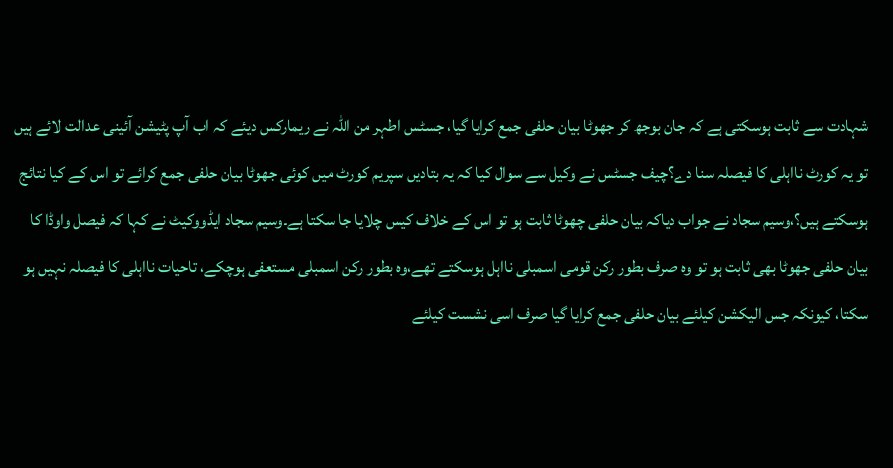شہادت سے ثابت ہوسکتی ہے کہ جان بوجھ کر جھوٹا بیان حلفی جمع کرایا گیا، جسٹس اطہر من اللہ نے ریمارکس دیئے کہ اب آپ پٹیشن آئینی عدالت لائے ہیں تو یہ کورٹ نااہلی کا فیصلہ سنا دے؟چیف جسٹس نے وکیل سے سوال کیا کہ یہ بتادیں سپریم کورٹ میں کوئی جھوٹا بیان حلفی جمع کرائے تو اس کے کیا نتائج ہوسکتے ہیں؟،وسیم سجاد نے جواب دیاکہ بیان حلفی چھوٹا ثابت ہو تو اس کے خلاف کیس چلایا جا سکتا ہے۔وسیم سجاد ایڈووکیٹ نے کہا کہ فیصل واوڈا کا بیان حلفی جھوٹا بھی ثابت ہو تو وہ صرف بطور رکن قومی اسمبلی نااہل ہوسکتے تھے،وہ بطور رکن اسمبلی مستعفی ہوچکے، تاحیات نااہلی کا فیصلہ نہیں ہو سکتا، کیونکہ جس الیکشن کیلئے بیان حلفی جمع کرایا گیا صرف اسی نشست کیلئے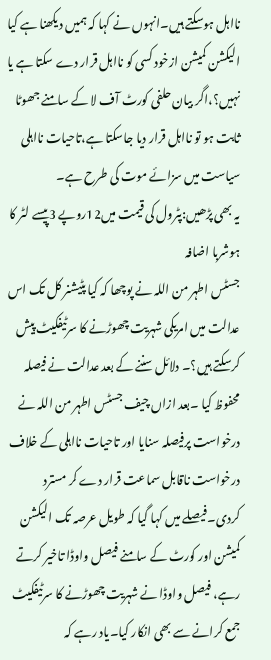نااہل ہوسکتے ہیں۔انہوں نے کہا کہ ہمیں دیکھنا ہے کیا الیکشن کمیشن ازخود کسی کو نااہل قرار دے سکتا ہے یا نہیں؟،اگر بیان حلفی کورٹ آف لا کے سامنے جھوٹا ثابت ہو تو نااہل قرار دیا جاسکتا ہے،تاحیات نااہلی سیاست میں سزائے موت کی طرح ہے۔
یہ بھی پڑھیں:پٹرول کی قیمت میں12روپے 3پیسے لٹر کا ہوشربا اضافہ
جسٹس اطہر من اللہ نے پوچھا کہ کیا پٹیشنر کل تک اس عدالت میں امریکی شہریت چھوڑنے کا سرٹیفکیٹ پیش کرسکتے ہیں؟۔ دلائل سننے کے بعد عدالت نے فیصلہ محفوظ کیا ۔بعد ازاں چیف جسٹس اطہر من اللہ نے درخواست پرفیصلہ سنایا اور تاحیات نااہلی کے خلاف درخواست ناقابل سماعت قرار دے کر مسترد کردی۔فیصلے میں کہا گیا کہ طویل عرصہ تک الیکشن کمیشن اور کورٹ کے سامنے فیصل واوڈا تاخیر کرتے رہے، فیصل واوڈا نے شہریت چھوڑنے کا سرٹیفکیٹ جمع کرانے سے بھی انکار کیا۔یاد رہے کہ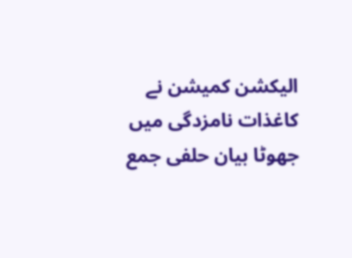الیکشن کمیشن نے کاغذات نامزدگی میں جھوٹا بیان حلفی جمع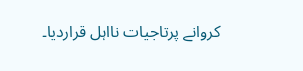کروانے پرتاجیات نااہل قراردیا۔